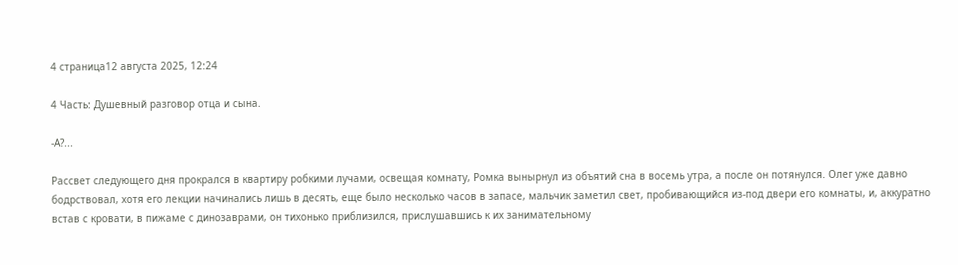4 страница12 августа 2025, 12:24

4 Часть: Душевный разговор отца и сына.

-А?...

Рассвет следующего дня прокрался в квартиру робкими лучами, освещая комнату, Ромка вынырнул из объятий сна в восемь утра, а после он потянулся. Олег уже давно бодрствовал, хотя его лекции начинались лишь в десять, еще было несколько часов в запасе, мальчик заметил свет, пробивающийся из-под двери его комнаты, и, аккуратно встав с кровати, в пижаме с динозаврами, он тихонько приблизился, прислушавшись к их занимательному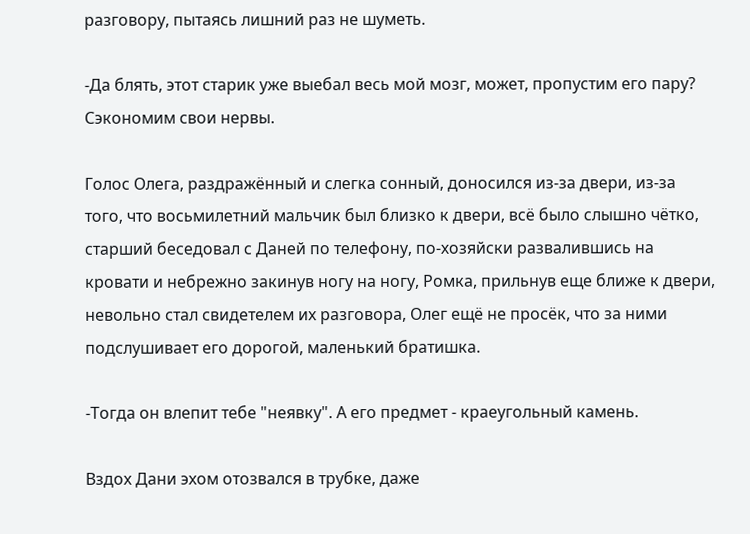разговору, пытаясь лишний раз не шуметь.

-Да блять, этот старик уже выебал весь мой мозг, может, пропустим его пару? Сэкономим свои нервы.

Голос Олега, раздражённый и слегка сонный, доносился из-за двери, из-за того, что восьмилетний мальчик был близко к двери, всё было слышно чётко, старший беседовал с Даней по телефону, по-хозяйски развалившись на кровати и небрежно закинув ногу на ногу, Ромка, прильнув еще ближе к двери, невольно стал свидетелем их разговора, Олег ещё не просёк, что за ними подслушивает его дорогой, маленький братишка.

-Тогда он влепит тебе "неявку". А его предмет - краеугольный камень.

Вздох Дани эхом отозвался в трубке, даже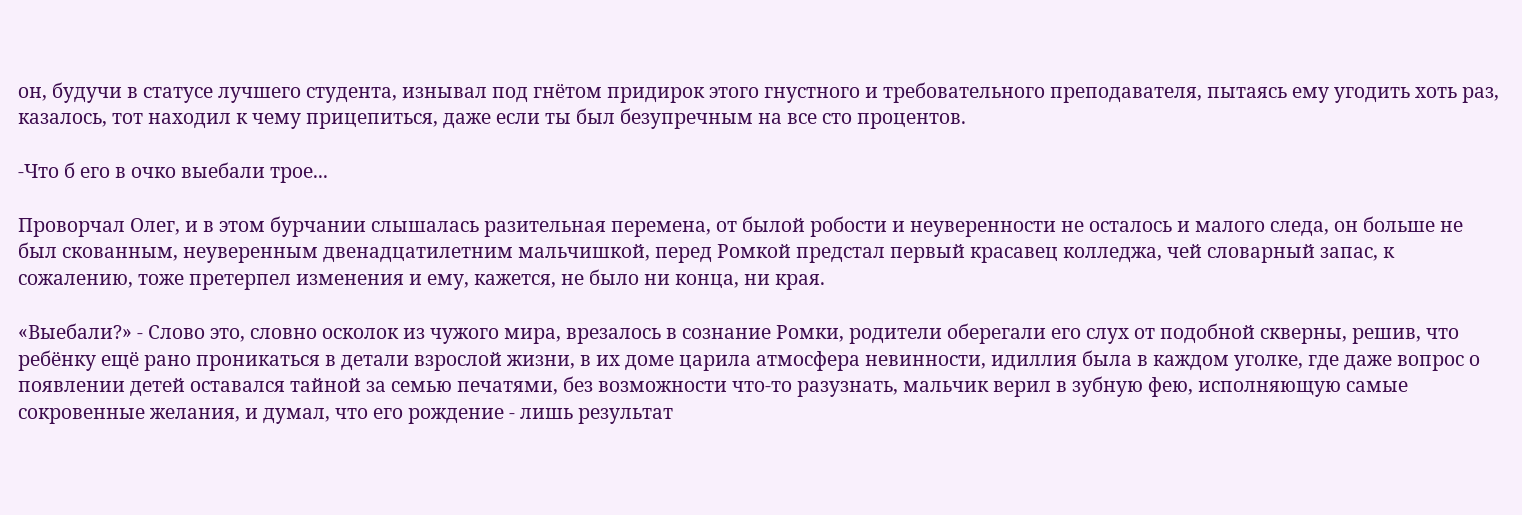он, будучи в статусе лучшего студента, изнывал под гнётом придирок этого гнустного и требовательного преподавателя, пытаясь ему угодить хоть раз, казалось, тот находил к чему прицепиться, даже если ты был безупречным на все сто процентов.

-Что б его в очко выебали трое...

Проворчал Олег, и в этом бурчании слышалась разительная перемена, от былой робости и неуверенности не осталось и малого следа, он больше не был скованным, неуверенным двенадцатилетним мальчишкой, перед Ромкой предстал первый красавец колледжа, чей словарный запас, к сожалению, тоже претерпел изменения и ему, кажется, не было ни конца, ни края.

«Выебали?» - Слово это, словно осколок из чужого мира, врезалось в сознание Ромки, родители оберегали его слух от подобной скверны, решив, что ребёнку ещё рано проникаться в детали взрослой жизни, в их доме царила атмосфера невинности, идиллия была в каждом уголке, где даже вопрос о появлении детей оставался тайной за семью печатями, без возможности что-то разузнать, мальчик верил в зубную фею, исполняющую самые сокровенные желания, и думал, что его рождение - лишь результат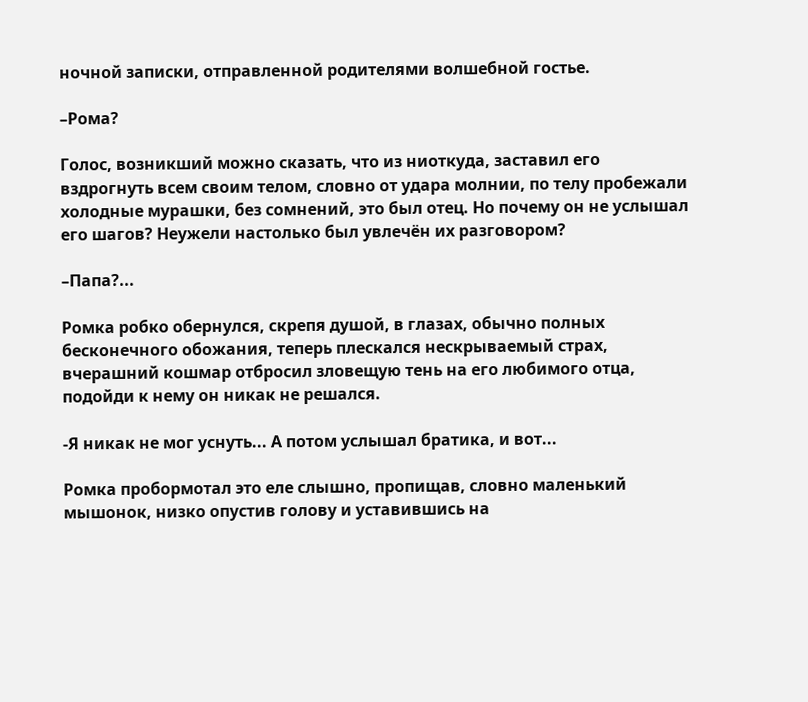ночной записки, отправленной родителями волшебной гостье.

–Рома?

Голос, возникший можно сказать, что из ниоткуда, заставил его вздрогнуть всем своим телом, словно от удара молнии, по телу пробежали холодные мурашки, без сомнений, это был отец. Но почему он не услышал его шагов? Неужели настолько был увлечён их разговором?

–Папа?...

Ромка робко обернулся, скрепя душой, в глазах, обычно полных бесконечного обожания, теперь плескался нескрываемый страх, вчерашний кошмар отбросил зловещую тень на его любимого отца, подойди к нему он никак не решался.

-Я никак не мог уснуть... А потом услышал братика, и вот...

Ромка пробормотал это еле слышно, пропищав, словно маленький мышонок, низко опустив голову и уставившись на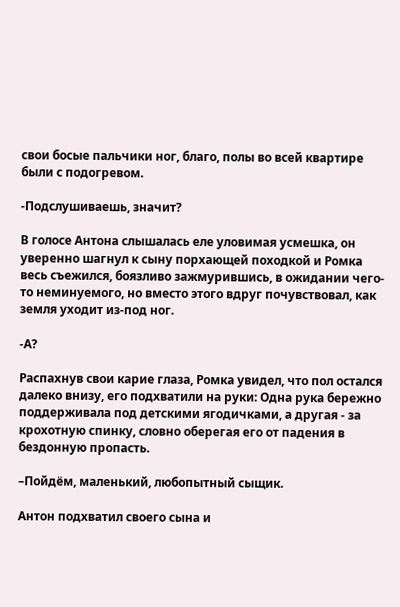свои босые пальчики ног, благо, полы во всей квартире были с подогревом.

-Подслушиваешь, значит?

В голосе Антона слышалась еле уловимая усмешка, он уверенно шагнул к сыну порхающей походкой и Ромка весь съежился, боязливо зажмурившись, в ожидании чего-то неминуемого, но вместо этого вдруг почувствовал, как земля уходит из-под ног.

-А?

Распахнув свои карие глаза, Ромка увидел, что пол остался далеко внизу, его подхватили на руки: Одна рука бережно поддерживала под детскими ягодичками, а другая - за крохотную спинку, словно оберегая его от падения в бездонную пропасть.

–Пойдём, маленький, любопытный сыщик.

Антон подхватил своего сына и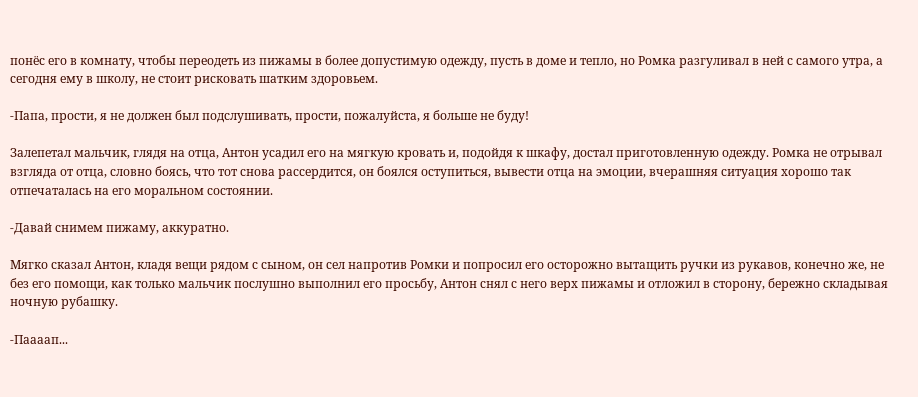понёс его в комнату, чтобы переодеть из пижамы в более допустимую одежду, пусть в доме и тепло, но Ромка разгуливал в ней с самого утра, а сегодня ему в школу, не стоит рисковать шатким здоровьем.

-Папа, прости, я не должен был подслушивать, прости, пожалуйста, я больше не буду!

Залепетал мальчик, глядя на отца, Антон усадил его на мягкую кровать и, подойдя к шкафу, достал приготовленную одежду. Ромка не отрывал взгляда от отца, словно боясь, что тот снова рассердится, он боялся оступиться, вывести отца на эмоции, вчерашняя ситуация хорошо так отпечаталась на его моральном состоянии.

-Давай снимем пижаму, аккуратно.

Мягко сказал Антон, кладя вещи рядом с сыном, он сел напротив Ромки и попросил его осторожно вытащить ручки из рукавов, конечно же, не без его помощи, как только мальчик послушно выполнил его просьбу, Антон снял с него верх пижамы и отложил в сторону, бережно складывая ночную рубашку.

-Паааап...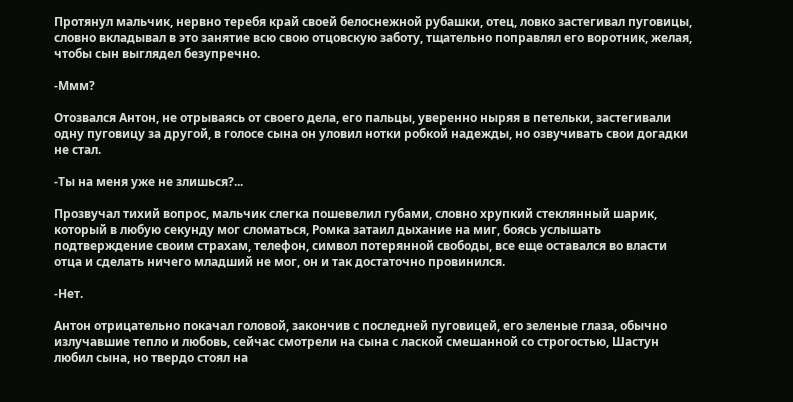Протянул мальчик, нервно теребя край своей белоснежной рубашки, отец, ловко застегивал пуговицы, словно вкладывал в это занятие всю свою отцовскую заботу, тщательно поправлял его воротник, желая, чтобы сын выглядел безупречно.

-Ммм?

Отозвался Антон, не отрываясь от своего дела, его пальцы, уверенно ныряя в петельки, застегивали одну пуговицу за другой, в голосе сына он уловил нотки робкой надежды, но озвучивать свои догадки не стал.

-Ты на меня уже не злишься?...

Прозвучал тихий вопрос, мальчик слегка пошевелил губами, словно хрупкий стеклянный шарик, который в любую секунду мог сломаться, Ромка затаил дыхание на миг, боясь услышать подтверждение своим страхам, телефон, символ потерянной свободы, все еще оставался во власти отца и сделать ничего младший не мог, он и так достаточно провинился.

-Нет.

Антон отрицательно покачал головой, закончив с последней пуговицей, его зеленые глаза, обычно излучавшие тепло и любовь, сейчас смотрели на сына с лаской смешанной со строгостью, Шастун любил сына, но твердо стоял на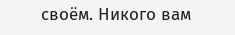своём. Никого вам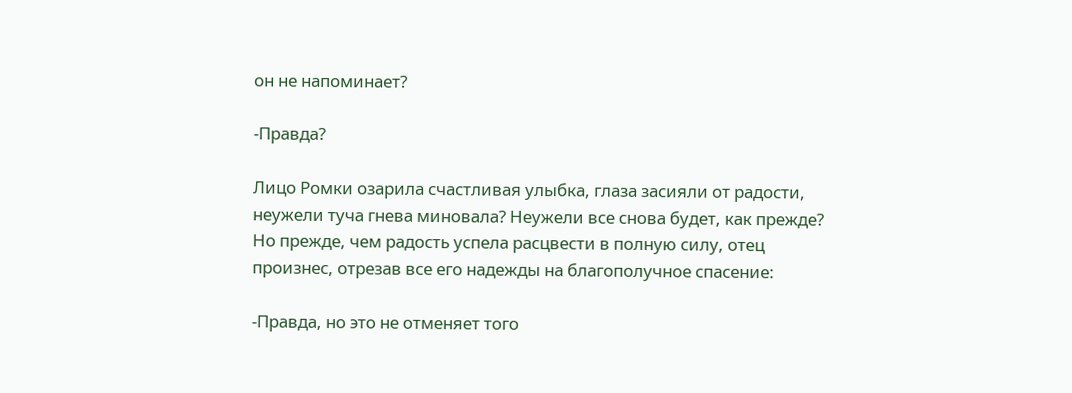он не напоминает?

-Правда?

Лицо Ромки озарила счастливая улыбка, глаза засияли от радости, неужели туча гнева миновала? Неужели все снова будет, как прежде? Но прежде, чем радость успела расцвести в полную силу, отец произнес, отрезав все его надежды на благополучное спасение:

-Правда, но это не отменяет того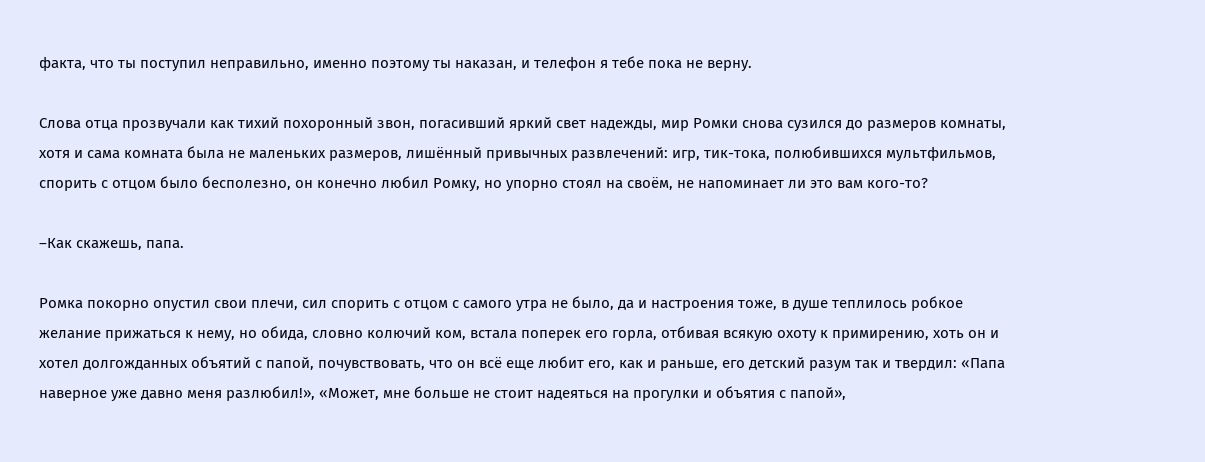факта, что ты поступил неправильно, именно поэтому ты наказан, и телефон я тебе пока не верну.

Слова отца прозвучали как тихий похоронный звон, погасивший яркий свет надежды, мир Ромки снова сузился до размеров комнаты, хотя и сама комната была не маленьких размеров, лишённый привычных развлечений: игр, тик-тока, полюбившихся мультфильмов, спорить с отцом было бесполезно, он конечно любил Ромку, но упорно стоял на своём, не напоминает ли это вам кого-то?

–Как скажешь, папа.

Ромка покорно опустил свои плечи, сил спорить с отцом с самого утра не было, да и настроения тоже, в душе теплилось робкое желание прижаться к нему, но обида, словно колючий ком, встала поперек его горла, отбивая всякую охоту к примирению, хоть он и хотел долгожданных объятий с папой, почувствовать, что он всё еще любит его, как и раньше, его детский разум так и твердил: «Папа наверное уже давно меня разлюбил!», «Может, мне больше не стоит надеяться на прогулки и объятия с папой»,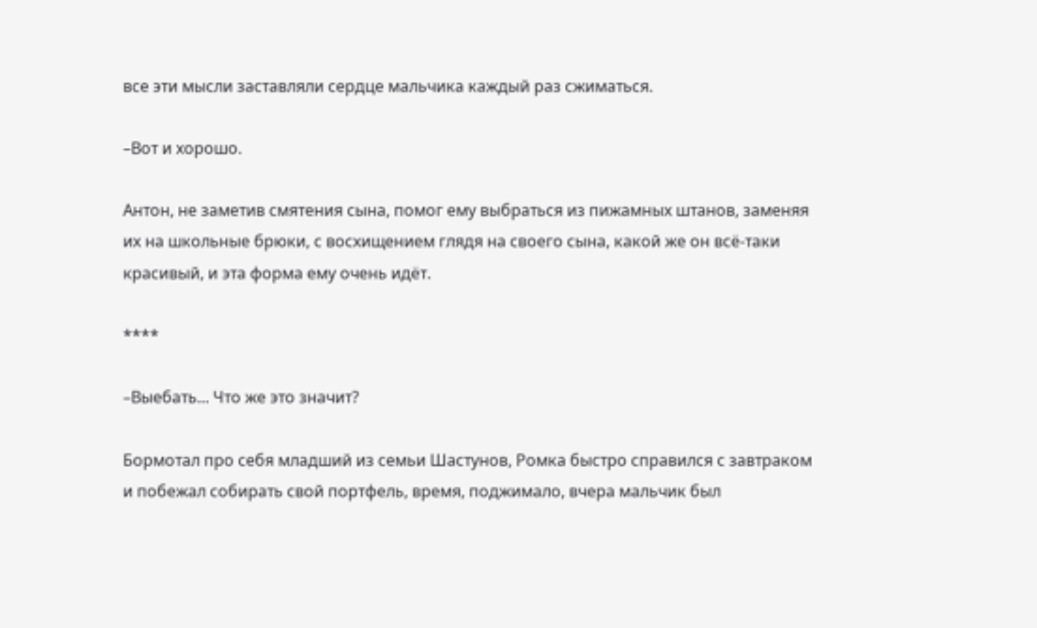все эти мысли заставляли сердце мальчика каждый раз сжиматься.

–Вот и хорошо.

Антон, не заметив смятения сына, помог ему выбраться из пижамных штанов, заменяя их на школьные брюки, с восхищением глядя на своего сына, какой же он всё-таки красивый, и эта форма ему очень идёт.

****

–Выебать... Что же это значит?

Бормотал про себя младший из семьи Шастунов, Ромка быстро справился с завтраком и побежал собирать свой портфель, время, поджимало, вчера мальчик был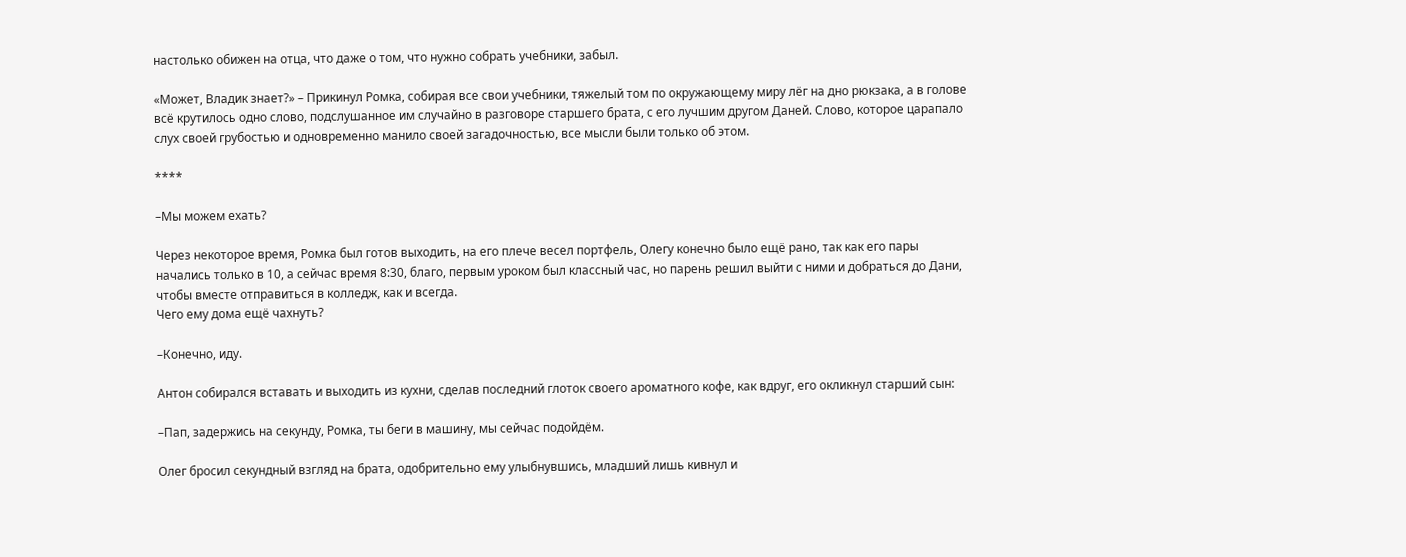настолько обижен на отца, что даже о том, что нужно собрать учебники, забыл.

«Может, Владик знает?» – Прикинул Ромка, собирая все свои учебники, тяжелый том по окружающему миру лёг на дно рюкзака, а в голове всё крутилось одно слово, подслушанное им случайно в разговоре старшего брата, с его лучшим другом Даней. Слово, которое царапало слух своей грубостью и одновременно манило своей загадочностью, все мысли были только об этом.

****

–Мы можем ехать?

Через некоторое время, Ромка был готов выходить, на его плече весел портфель, Олегу конечно было ещё рано, так как его пары начались только в 10, а сейчас время 8:30, благо, первым уроком был классный час, но парень решил выйти с ними и добраться до Дани, чтобы вместе отправиться в колледж, как и всегда.
Чего ему дома ещё чахнуть?

–Конечно, иду.

Антон собирался вставать и выходить из кухни, сделав последний глоток своего ароматного кофе, как вдруг, его окликнул старший сын:

–Пап, задержись на секунду, Ромка, ты беги в машину, мы сейчас подойдём.

Олег бросил секундный взгляд на брата, одобрительно ему улыбнувшись, младший лишь кивнул и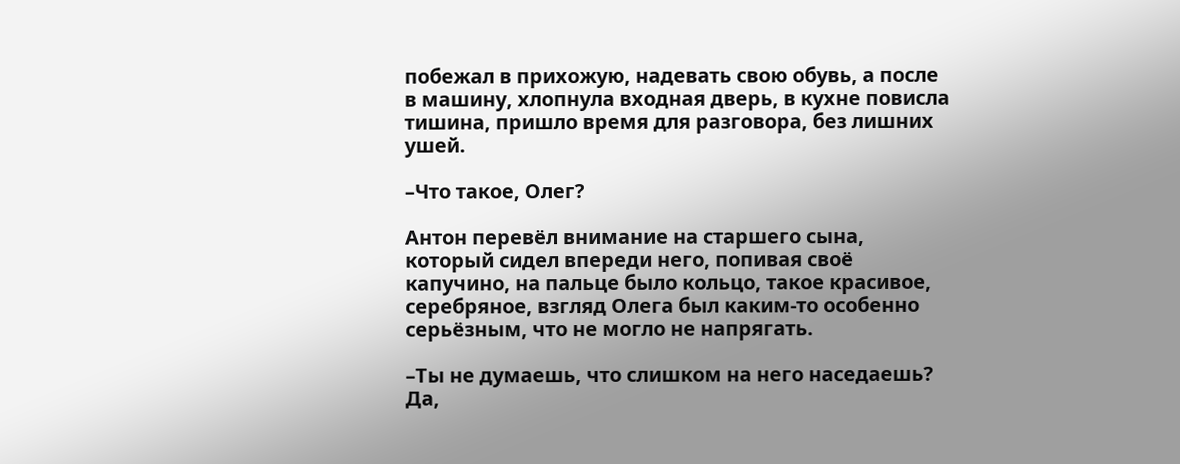побежал в прихожую, надевать свою обувь, а после в машину, хлопнула входная дверь, в кухне повисла тишина, пришло время для разговора, без лишних ушей.

–Что такое, Олег?

Антон перевёл внимание на старшего сына, который сидел впереди него, попивая своё капучино, на пальце было кольцо, такое красивое, серебряное, взгляд Олега был каким-то особенно серьёзным, что не могло не напрягать.

–Ты не думаешь, что слишком на него наседаешь? Да,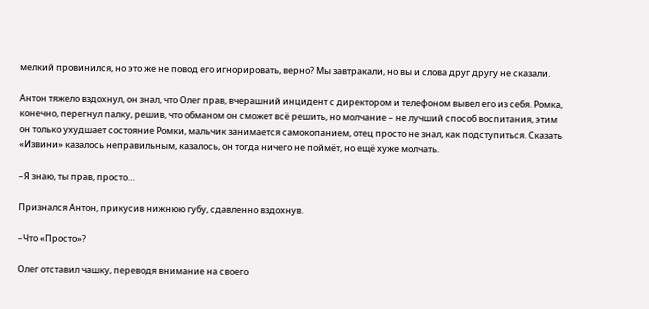мелкий провинился, но это же не повод его игнорировать, верно? Мы завтракали, но вы и слова друг другу не сказали.

Антон тяжело вздохнул, он знал, что Олег прав, вчерашний инцидент с директором и телефоном вывел его из себя. Ромка, конечно, перегнул палку, решив, что обманом он сможет всё решить, но молчание – не лучший способ воспитания, этим он только ухудшает состояние Ромки, мальчик занимается самокопанием, отец просто не знал, как подступиться. Сказать «Извини» казалось неправильным, казалось, он тогда ничего не поймёт, но ещё хуже молчать.

–Я знаю, ты прав, просто…

Признался Антон, прикусив нижнюю губу, сдавленно вздохнув.

–Что «Просто»?

Олег отставил чашку, переводя внимание на своего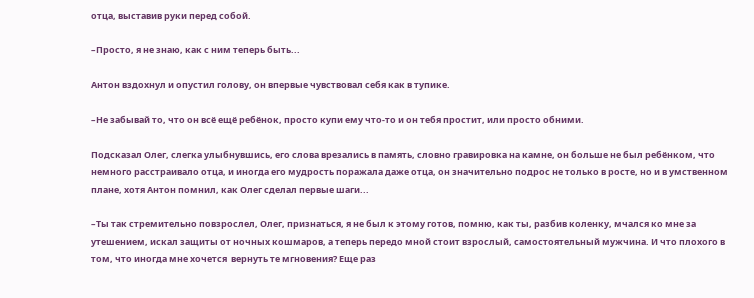отца, выставив руки перед собой.

–Просто, я не знаю, как с ним теперь быть...

Антон вздохнул и опустил голову, он впервые чувствовал себя как в тупике.

–Не забывай то, что он всё ещё ребёнок, просто купи ему что-то и он тебя простит, или просто обними.

Подсказал Олег, слегка улыбнувшись, его слова врезались в память, словно гравировка на камне, он больше не был ребёнком, что немного расстраивало отца, и иногда его мудрость поражала даже отца, он значительно подрос не только в росте, но и в умственном плане, хотя Антон помнил, как Олег сделал первые шаги...

–Ты так стремительно повзрослел, Олег, признаться, я не был к этому готов, помню, как ты, разбив коленку, мчался ко мне за утешением, искал защиты от ночных кошмаров, а теперь передо мной стоит взрослый, самостоятельный мужчина. И что плохого в том, что иногда мне хочется  вернуть те мгновения? Еще раз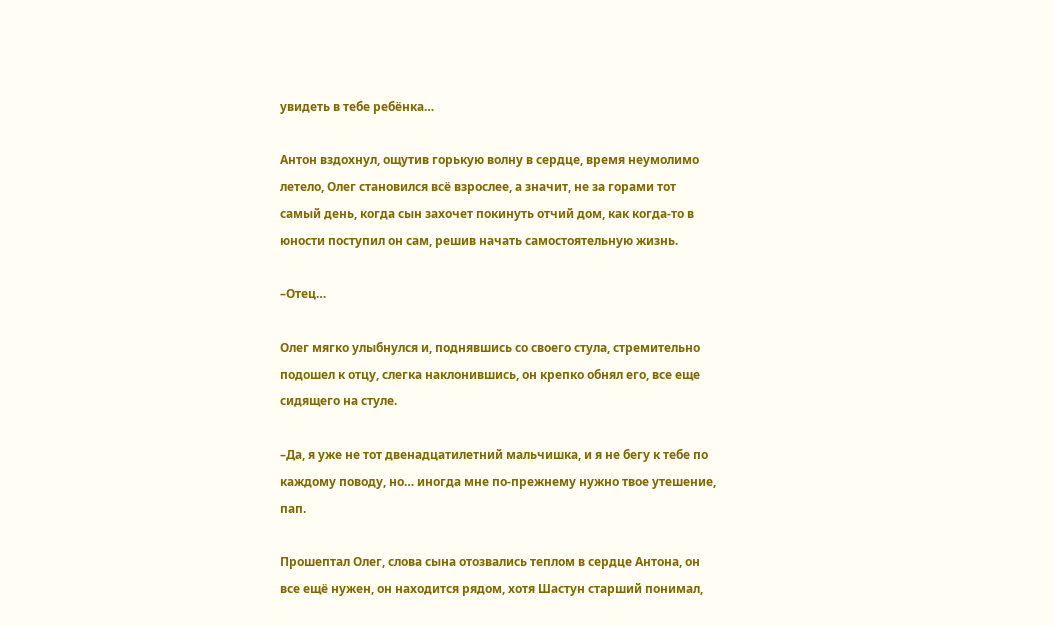увидеть в тебе ребёнка…

Антон вздохнул, ощутив горькую волну в сердце, время неумолимо летело, Олег становился всё взрослее, а значит, не за горами тот самый день, когда сын захочет покинуть отчий дом, как когда-то в юности поступил он сам, решив начать самостоятельную жизнь.

–Отец…

Олег мягко улыбнулся и, поднявшись со своего стула, стремительно подошел к отцу, слегка наклонившись, он крепко обнял его, все еще сидящего на стуле.

–Да, я уже не тот двенадцатилетний мальчишка, и я не бегу к тебе по каждому поводу, но… иногда мне по-прежнему нужно твое утешение, пап.

Прошептал Олег, слова сына отозвались теплом в сердце Антона, он все ещё нужен, он находится рядом, хотя Шастун старший понимал,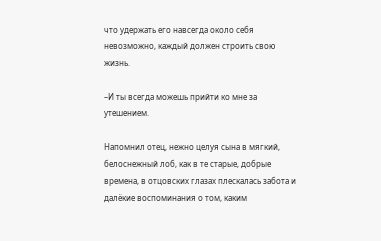что удержать его навсегда около себя невозможно, каждый должен строить свою жизнь.

–И ты всегда можешь прийти ко мне за утешением.

Напомнил отец, нежно целуя сына в мягкий, белоснежный лоб, как в те старые, добрые времена, в отцовских глазах плескалась забота и далёкие воспоминания о том, каким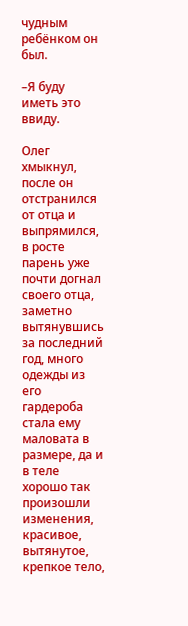чудным ребёнком он был.

–Я буду иметь это ввиду.

Олег хмыкнул, после он отстранился от отца и выпрямился, в росте парень уже почти догнал своего отца, заметно вытянувшись за последний год, много одежды из его гардероба стала ему маловата в размере, да и в теле хорошо так произошли изменения, красивое, вытянутое, крепкое тело,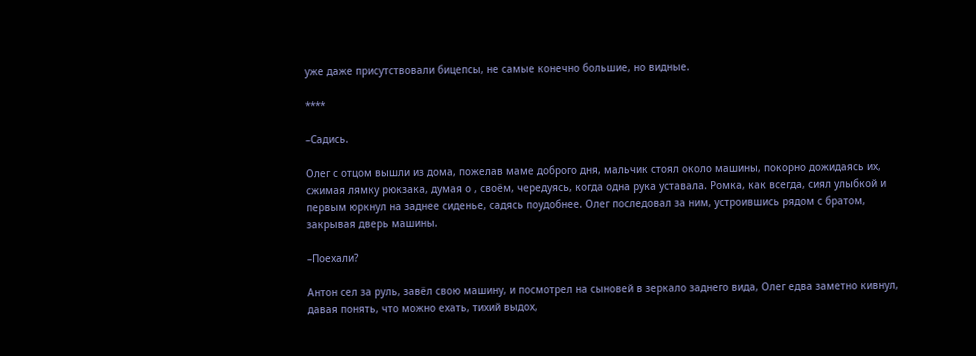уже даже присутствовали бицепсы, не самые конечно большие, но видные.

****

–Садись.

Олег с отцом вышли из дома, пожелав маме доброго дня, мальчик стоял около машины, покорно дожидаясь их, сжимая лямку рюкзака, думая о , своём, чередуясь, когда одна рука уставала. Ромка, как всегда, сиял улыбкой и первым юркнул на заднее сиденье, садясь поудобнее. Олег последовал за ним, устроившись рядом с братом, закрывая дверь машины.

–Поехали?

Антон сел за руль, завёл свою машину, и посмотрел на сыновей в зеркало заднего вида, Олег едва заметно кивнул, давая понять, что можно ехать, тихий выдох,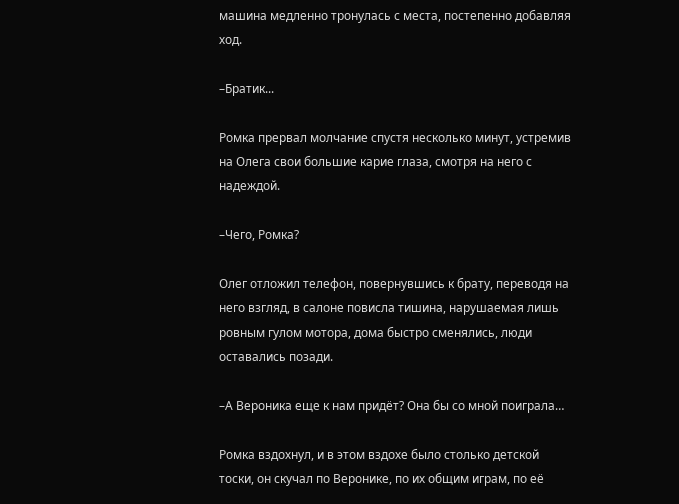машина медленно тронулась с места, постепенно добавляя ход.

–Братик...

Ромка прервал молчание спустя несколько минут, устремив на Олега свои большие карие глаза, смотря на него с надеждой.

–Чего, Ромка?

Олег отложил телефон, повернувшись к брату, переводя на него взгляд, в салоне повисла тишина, нарушаемая лишь ровным гулом мотора, дома быстро сменялись, люди оставались позади.

–А Вероника еще к нам придёт? Она бы со мной поиграла…

Ромка вздохнул, и в этом вздохе было столько детской тоски, он скучал по Веронике, по их общим играм, по её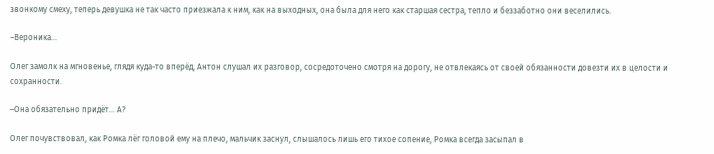звонкому смеху, теперь девушка не так часто приезжала к ним, как на выходных, она была для него как старшая сестра, тепло и беззаботно они веселились.

–Вероника...

Олег замолк на мгновенье, глядя куда-то вперёд, Антон слушал их разговор, сосредоточено смотря на дорогу, не отвлекаясь от своей обязанности довезти их в целости и сохранности.

–Она обязательно придёт... А?

Олег почувствовал, как Ромка лёг головой ему на плечо, мальчик заснул, слышалось лишь его тихое сопение, Ромка всегда засыпал в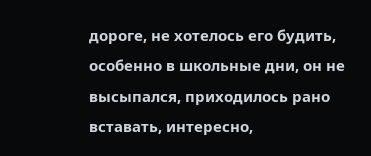дороге, не хотелось его будить, особенно в школьные дни, он не высыпался, приходилось рано вставать, интересно,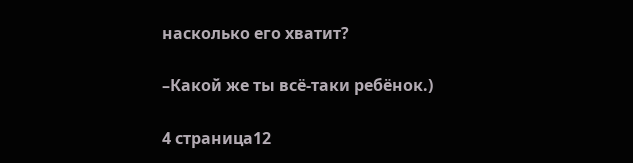насколько его хватит?

–Какой же ты всё-таки ребёнок.)

4 страница12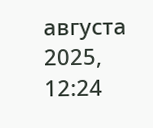августа 2025, 12:24